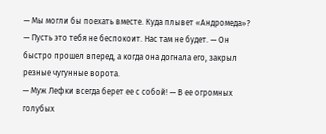— Мы могли бы поехать вместе. Куда плывет «Андромеда»?
— Пусть это тебя не беспокоит. Нас там не будет. — Он быстро прошел вперед, а когда она догнала его, закрыл резные чугунные ворота.
— Муж Лефки всегда берет ее с собой! — В ее огромных голубых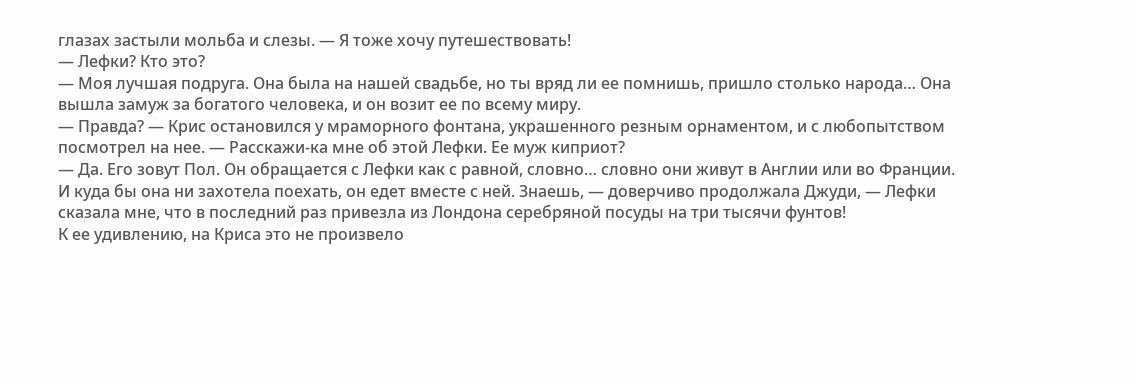глазах застыли мольба и слезы. — Я тоже хочу путешествовать!
— Лефки? Кто это?
— Моя лучшая подруга. Она была на нашей свадьбе, но ты вряд ли ее помнишь, пришло столько народа… Она вышла замуж за богатого человека, и он возит ее по всему миру.
— Правда? — Крис остановился у мраморного фонтана, украшенного резным орнаментом, и с любопытством посмотрел на нее. — Расскажи-ка мне об этой Лефки. Ее муж киприот?
— Да. Его зовут Пол. Он обращается с Лефки как с равной, словно… словно они живут в Англии или во Франции. И куда бы она ни захотела поехать, он едет вместе с ней. Знаешь, — доверчиво продолжала Джуди, — Лефки сказала мне, что в последний раз привезла из Лондона серебряной посуды на три тысячи фунтов!
К ее удивлению, на Криса это не произвело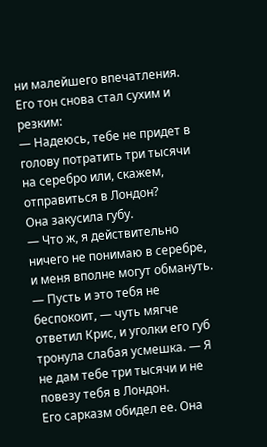ни малейшего впечатления. Его тон снова стал сухим и резким:
— Надеюсь, тебе не придет в голову потратить три тысячи на серебро или, скажем, отправиться в Лондон?
Она закусила губу.
— Что ж, я действительно ничего не понимаю в серебре, и меня вполне могут обмануть.
— Пусть и это тебя не беспокоит, — чуть мягче ответил Крис, и уголки его губ тронула слабая усмешка. — Я не дам тебе три тысячи и не повезу тебя в Лондон.
Его сарказм обидел ее. Она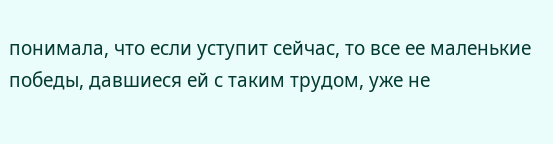понимала, что если уступит сейчас, то все ее маленькие победы, давшиеся ей с таким трудом, уже не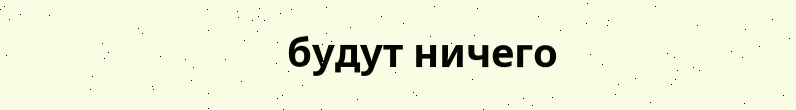будут ничего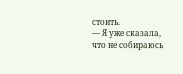стоить.
— Я уже сказала, что не собираюсь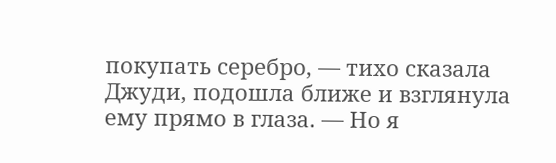покупать серебро, — тихо сказала Джуди, подошла ближе и взглянула ему прямо в глаза. — Но я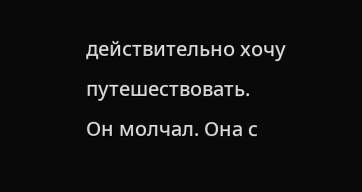действительно хочу путешествовать.
Он молчал. Она с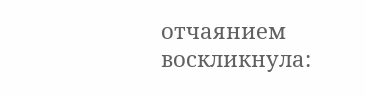отчаянием воскликнула: